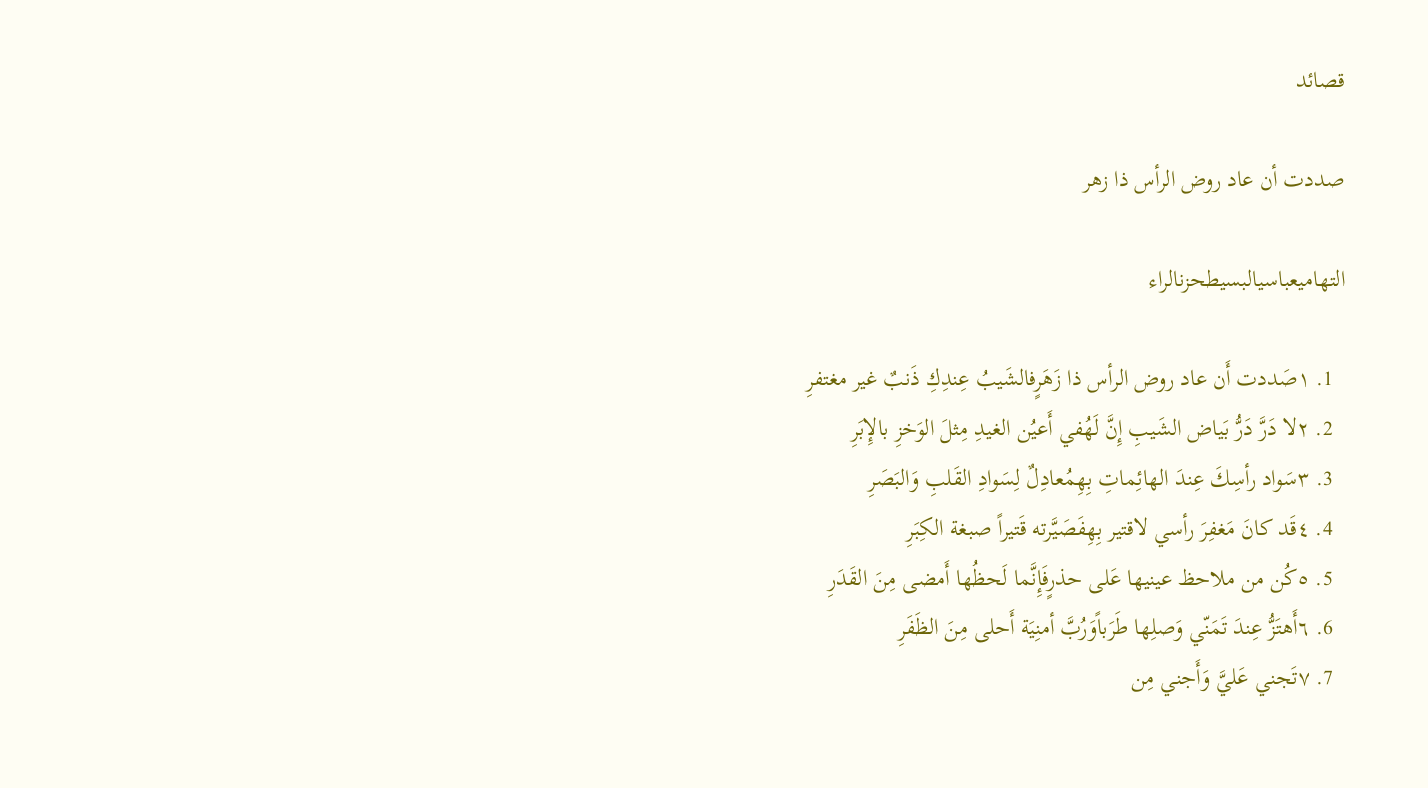قصائد

صددت أن عاد روض الرأس ذا زهر

التهاميعباسيالبسيطحزنالراء

  1. ١صَددت أَن عاد روض الرأس ذا زَهَرٍفالشَيبُ عِندِكِ ذَنبٌ غير مغتفرِ
  2. ٢لا دَرَّ دَرُّ بَياض الشَيبِ إِنَّ لَهُفي أَعيُن الغيدِ مِثلَ الوَخزِ بالإِبَرِ
  3. ٣سَواد رأسِكَ عِندَ الهائِماتِ بِهِمُعادِلٌ لِسَوادِ القَلبِ وَالبَصَرِ
  4. ٤قَد كانَ مَغفِرَ رأسي لاقتير بِهِفَصَيَّرته قَتيراً صبغة الكِبَرِ
  5. ٥كُن من ملاحظ عينيها عَلى حذرٍفَإِنَّما لَحظُها أَمضى مِنَ القَدَرِ
  6. ٦أَهتَزُّ عِندَ تَمَنّي وَصلِها طَرَباًوَرُبَّ أمنِيَة أَحلى مِنَ الظَفَرِ
  7. ٧تَجني عَليَّ وَأَجني مِن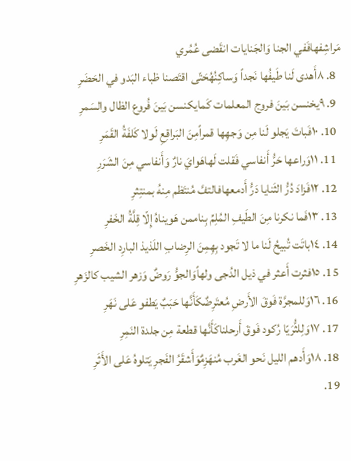مَراشِفهافَفي الجنا وَالجَنايات انقَضى عُمُري
  8. ٨أَهدى لَنا طَيفُها نَجداً وَساكِنُهُحَتّى اقتَصنا ظباء البَدو في الحَضَرِ
  9. ٩يخنسن بَينَ فروج المعلمات كَمايكنسن بَينَ فُروع الظال والسَمرِ
  10. ١٠فَباتَ يَجلو لَنا مِن وَجهِها قمراًمِنَ البَراقِعِ لَولا كَلفَةُ القَمَرِ
  11. ١١وَراعها حَرُّ أَنفاسي فَقلت لَهاهَوايَ نارٌ وَأَنفاسي مِنَ الشَرَرِ
  12. ١٢فَزادَ دُرُّ الثَنايا دَرُّ أَدمعهافالتفَّ مُنتَظم مِنهُ بمنتِثرِ
  13. ١٣فَما نكرنا مِنَ الطَيفِ المُلِمِّ بِناممن هَويناهُ إِلّا قِلَّةُ الخَفرِ
  14. ١٤باتَت تُبيحُ لَنا ما لا تَجود بِهِمِنَ الرِضابِ اللَذيذ البارِد الخَصرِ
  15. ١٥فثرت أَعثر في ذيل الدُجى ولهاًوَالجوُّ رَوضٌ وَزهر الشيب كالزَهرِ
  16. ١٦وَللمجرَّة فَوقَ الأَرضِ مُعتَرِضٌكَأَنَّها حَبَبٌ يَطفو عَلى نَهَرِ
  17. ١٧وَلِلثُّرَيّا رُكود فَوقَ أَرحلناكَأَنَّها قطعة مِن جلدة النَمِرِ
  18. ١٨وَأَدهم الليل نَحو الغَرب مُنهَزِمٌوَأَشقَرُ الفَجرِ يَتلوهُ عَلى الأَثَرِ
  19.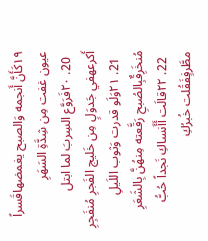١٩كَأَنَّ أَنجمه وَالصبح يغمضهاقَسراً عيون غفت مِن شِدَّةِ السَهَرِ
  20. ٢٠فَرَوَّع السِربَ لما ابتل أَكرعهفي جَدوَلٍ مِن خَليج الفَجرِ مُنفَجِرِ
  21. ٢١وَلَو قدرت وَثوب اللَيلِ مُنخَرِقٌبِالصُبحِ رَقَّعته مِنهُنَّ بِالشَعَرِ
  22. ٢٢قالَت أَأَنساكِ نَجداً حُبُّ مطَّرفٍفَقُلت خُبرُكِ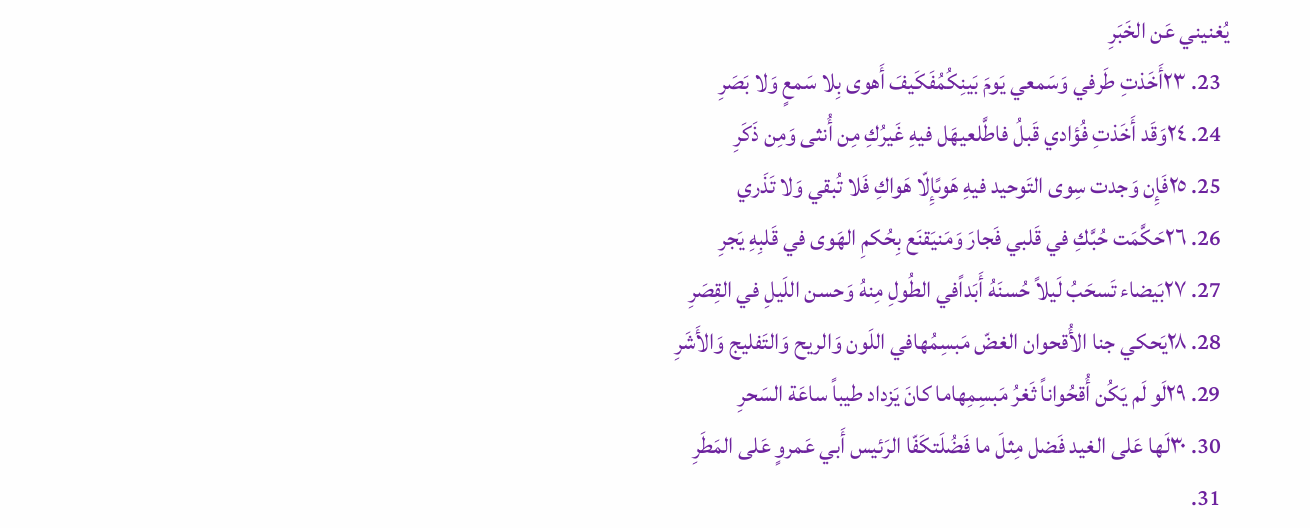يُغنيني عَن الخَبَرِ
  23. ٢٣أَخَذتِ طَرفي وَسَمعي يَومَ بَينِكُمُفَكَيفَ أَهوى بِلا سَمعٍ وَلا بَصَرِ
  24. ٢٤وَقَد أَخَذتِ فُؤادي قَبلُ فاطَّلعيهَل فيهِ غَيرُكِ مِن أُنثى وَمِن ذَكَرِ
  25. ٢٥فَإِن وَجدت سِوى التَوحيد فيهِ هَوىًإِلّا هَواكِ فَلا تُبقي وَلا تَذَري
  26. ٢٦حَكَّمَت حُبَّكِ في قَلبي فَجارَ وَمَنيَقنَع بِحُكمِ الهَوى في قَلبِهِ يَجرِ
  27. ٢٧بَيضاء تَسحَبُ لَيلاً حُسنَهُ أَبَداًفي الطُولِ مِنهُ وَحسن اللَيلِ في القِصَرِ
  28. ٢٨يَحكي جنا الأُقحوان الغضّ مَبسِمُهافي اللَون وَالريح وَالتَفليج وَالأَشَرِ
  29. ٢٩لَو لَم يَكُن أُقحُواناً ثَغرُ مَبسِمِهاما كانَ يَزداد طيباً ساعَة السَحرِ
  30. ٣٠لَها عَلى الغيد فَضل مِثلَ ما فَضُلَتكَفّا الرَئيس أَبي عَمروٍ عَلى المَطَرِ
  31.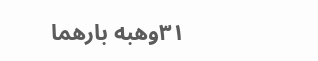٣١وهبه بارهما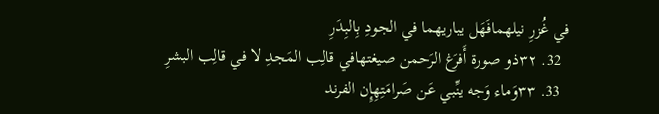في غُزرِ نيلهمافَهَل يباريهما في الجودِ بِالبِدَرِ
  32. ٣٢ذو صورة أَفرَغ الرَحمن صيغتهافي قالِب المَجدِ لا في قالِب البشرِ
  33. ٣٣وَماء وَجه ينِّبي عَن صَرامَتِهِإِن الفرند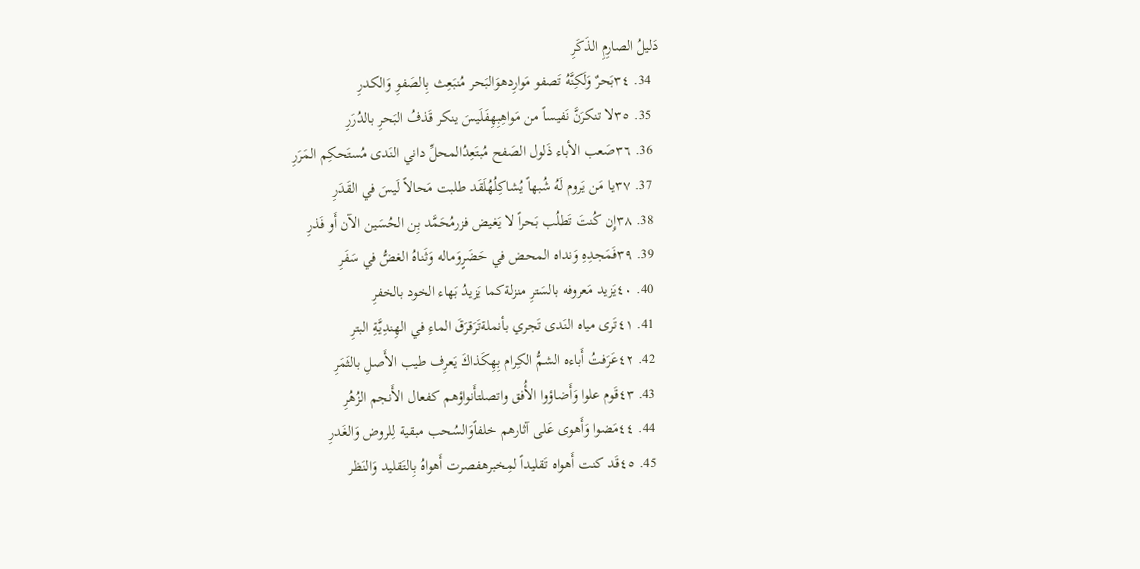دَليلُ الصارِمِ الذَكَرِ
  34. ٣٤بَحرٌ وَلَكِنَّهُ تَصفو مَوارِدهوَالبَحر مُنبَعِث بِالصَفوِ وَالكدرِ
  35. ٣٥لا تنكرَنَّ نَفيساً من مَواهِبِهِفَلَيسَ ينكر قَذفُ البَحرِ بالدُرَرِ
  36. ٣٦صَعب الأباء ذَلول الصَفح مُبتَعِدُالمحلِّ داني النَدى مُستَحكِم المَرَرِ
  37. ٣٧يا مَن يَروم لَهُ شُبهاً يُشاكِلُهُلَقَد طلبت مَحالاً لَيسَ في القَدَرِ
  38. ٣٨إِن كُنتَ تَطلُب بَحراً لا يَغيض فزرمُحَمَّد بِن الحُسَين الآن أَو فَذرِ
  39. ٣٩فَمَجدِهِ وَنداه المحض في حَضَرٍوَماله وَثَناهُ الغضُّ في سَفَرِ
  40. ٤٠يَزيد مَعروفه بالسَترِ منزلةكما يَزيدُ بَهاء الخود بالخفرِ
  41. ٤١تَرى مياه النَدى تَجري بأنملةتَرَقرَقَ الماءِ في الهِندِيَّةِ البترِ
  42. ٤٢عَرَفتُ أَباءه الشمُّ الكِرام بِهِكَذاكَ يَعرِف طيب الأَصلِ بالثَمَرِ
  43. ٤٣قَوم علوا وَأَضاؤوا الأُفق واتصلتأَنواؤهم كفعال الأَنجم الزُهُرِ
  44. ٤٤مَضوا وَأَهوى عَلى آثارهم خلفاًوَالسُحب مبقية لِلروض وَالغَدرِ
  45. ٤٥قَد كنت أَهواه تَقليداً لمِخبرهفصرت أَهواهُ بِالتَقليد وَالنَظر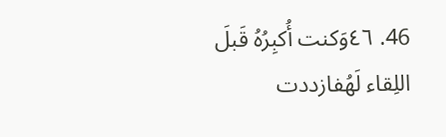46. ٤٦وَكنت أُكبِرُهُ قَبلَ اللِقاء لَهُفازددت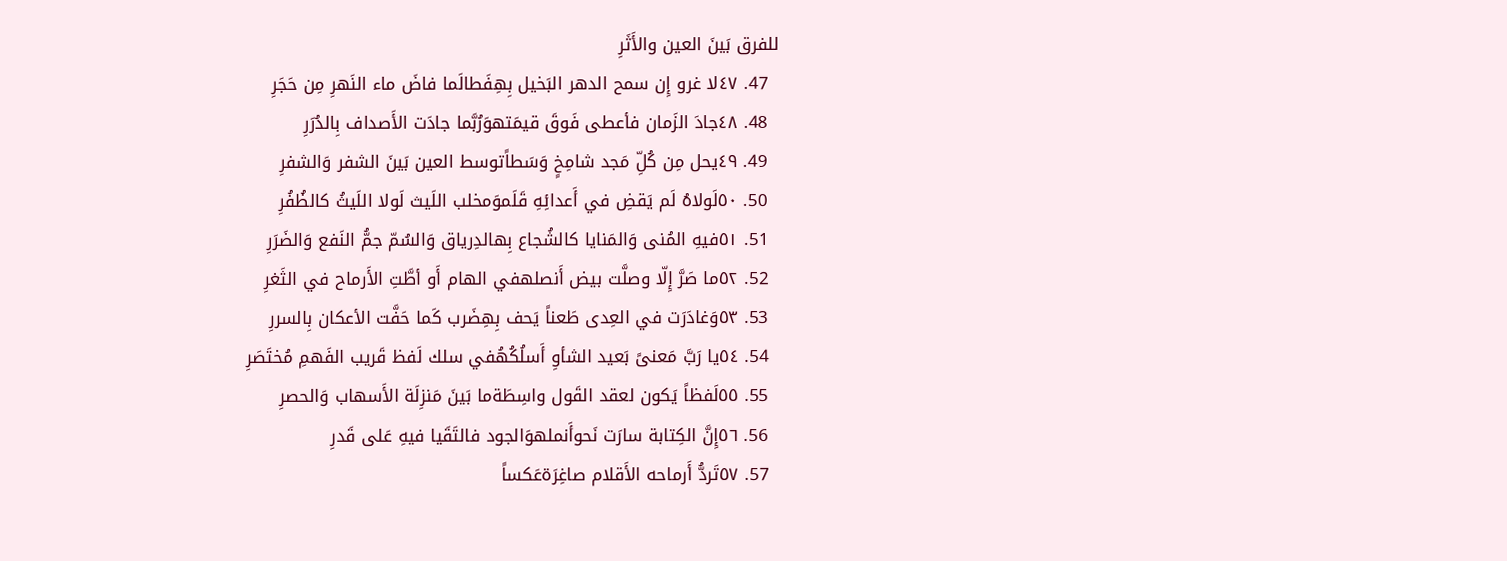للفرق بَينَ العين والأَثَرِ
  47. ٤٧لا غرو إِن سمح الدهر البَخيل بِهِفَطالَما فاضَ ماء النَهرِ مِن حَجَرِ
  48. ٤٨جادَ الزَمان فأعطى فَوقَ قيمَتهوَرُبَّما جادَت الأَصداف بِالدُرَرِ
  49. ٤٩يحل مِن كُلِّ مَجد شامِخٍ وَسَطاًتوسط العين بَينَ الشفر وَالشفرِ
  50. ٥٠لَولاهُ لَم يَقضِ في أَعدائِهِ قَلَموَمخلب اللَيث لَولا اللَيثُ كالظُفُرِ
  51. ٥١فيهِ المُنى وَالمَنايا كالشُجاع بِهالدِرياق وَالسُمّ جمُّ النَفع وَالضَرَرِ
  52. ٥٢ما صَرَّ إِلّا وصلَّت بيض أَنصلهفي الهام أَو أطَّتِ الأَرماح في الثَغرِ
  53. ٥٣وَغادَرَت في العِدى طَعناً يَحف بِهِضَرب كَما حَفَّت الأعكان بِالسررِ
  54. ٥٤يا رَبَّ مَعنىً بَعيد الشأوِ أَسلُكُهُفي سلك لَفظ قَريب الفَهمِ مُختَصَرِ
  55. ٥٥لَفظاً يَكون لعقد القَول واسِطَةما بَينَ مَنزِلَة الأَسهاب وَالحصرِ
  56. ٥٦إِنَّ الكِتابة سارَت نَحوأَنملهوَالجود فالتَقَيا فيهِ عَلى قَدرِ
  57. ٥٧تَردُّ أَرماحه الأَقلام صاغِرَةعَكساً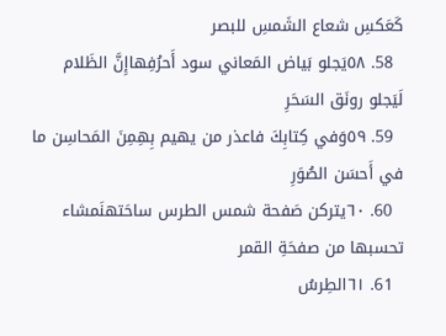كَعَكسِ شعاع الشَمسِ للبصر
  58. ٥٨يَجلو بَياض المَعاني سود أَحرُفِهاإِنَّ الظَلام لَيَجلو رونَق السَحَرِ
  59. ٥٩وَفي كِتابِكَ فاعذر من يهيم بِهِمِنَ المَحاسِن ما في أَحسَن الصُوَرِ
  60. ٦٠يتركن صَفحة شمس الطرس ساحَتهنَمشاء تحسبها من صفحَةِ القمر
  61. ٦١الطِرسُ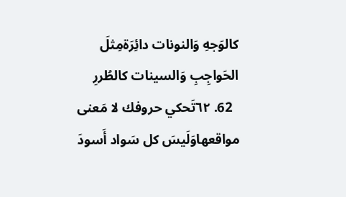كالوَجهِ وَالنونات دائِرَةمِثلَ الحَواجِبِ وَالسينات كالطُررِ
  62. ٦٢تَحكي حروفك لا مَعنى مواقعهاوَلَيسَ كل سَواد أَسودَ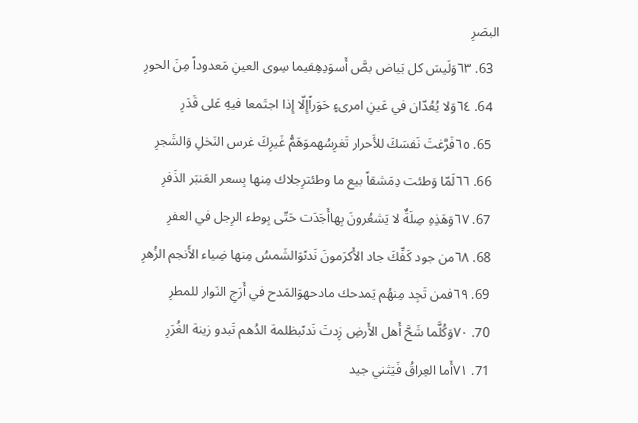البصَرِ
  63. ٦٣وَلَيسَ كل بَياض بصَّ أَسوَدِهِفيما سِوى العينِ مَعدوداً مِنَ الحورِ
  64. ٦٤وَلا يُعُدّان في عَينِ امرىءٍ حَوَراًإِلّا إِذا اجتَمعا فيهِ عَلى قَدَرِ
  65. ٦٥فَرَّغتَ نَفسَكَ للأَحرار تَغرِسُهموَهَمُّ غَيرِكَ غرس النَخلِ وَالشَجرِ
  66. ٦٦لَمّا وَطئت دِمَشقاً بيع ما وطئترِجلاك مِنها بِسعر العَنبَر الذَفرِ
  67. ٦٧وَهَذِهِ صِلَةٌ لا يَشعُرونَ بِهاأَجَدَت حَتّى بِوطء الرِجل في العفرِ
  68. ٦٨من جود كَفِّكَ جاد الأَكرَمونَ نَدىًوَالشَمسُ مِنها ضِياء الأَنجم الزُهرِ
  69. ٦٩فمن تَجِد مِنهُم يَمدحك مادحهوَالمَدح في أَرَجِ النَوار للمطرِ
  70. ٧٠وَكُلَّما شَحَّ أَهل الأَرضِ زِدتَ نَدىًبظلمة الدُهم تَبدو زينة الغُرَرِ
  71. ٧١أَما العِراقُ فَيَثني جيد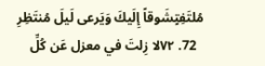مُلتَفِتٍشَوقاً إِلَيكَ وَيَرعى لَيلَ مُنتَظِرِ
  72. ٧٢لا زِلتَ في معزل عَن كُلِّ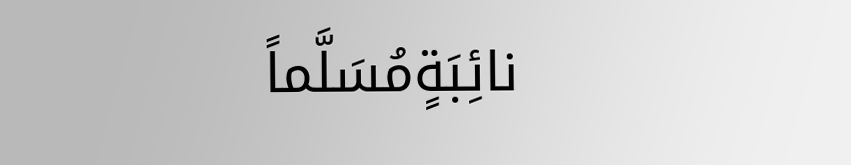نائِبَةٍمُسَلَّماً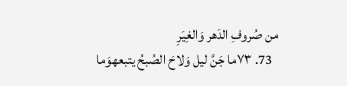من صُروفِ الدَهر وَالغِيَرِ
  73. ٧٣ما جَنَّ ليل وَلاحَ الصُبحُ يتبعهوَما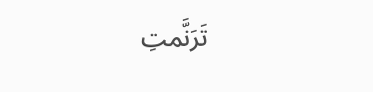تَرَنَّمتِ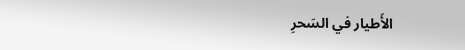الأَطيار في السَحرِ